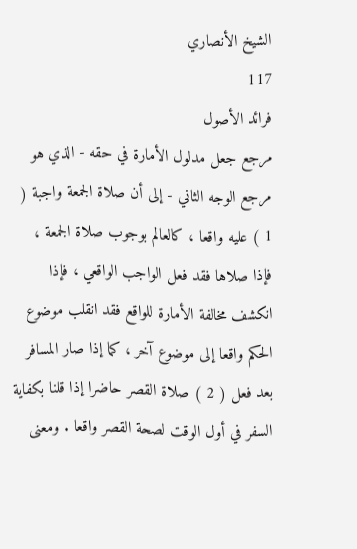الشيخ الأنصاري
117
فرائد الأصول
مرجع جعل مدلول الأمارة في حقه - الذي هو مرجع الوجه الثاني - إلى أن صلاة الجمعة واجبة ( 1 ) عليه واقعا ، كالعالم بوجوب صلاة الجمعة ، فإذا صلاها فقد فعل الواجب الواقعي ، فإذا انكشف مخالفة الأمارة للواقع فقد انقلب موضوع الحكم واقعا إلى موضوع آخر ، كما إذا صار المسافر بعد فعل ( 2 ) صلاة القصر حاضرا إذا قلنا بكفاية السفر في أول الوقت لصحة القصر واقعا . ومعنى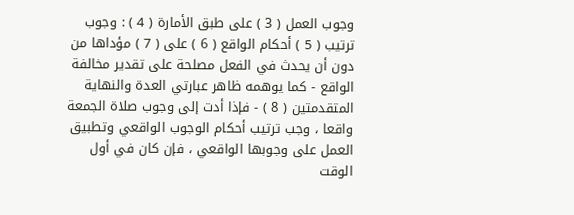وجوب العمل ( 3 ) على طبق الأمارة ( 4 ) : وجوب ترتيب ( 5 ) أحكام الواقع ( 6 ) على ( 7 ) مؤداها من دون أن يحدث في الفعل مصلحة على تقدير مخالفة الواقع - كما يوهمه ظاهر عبارتي العدة والنهاية المتقدمتين ( 8 ) - فإذا أدت إلى وجوب صلاة الجمعة واقعا ، وجب ترتيب أحكام الوجوب الواقعي وتطبيق العمل على وجوبها الواقعي ، فإن كان في أول الوقت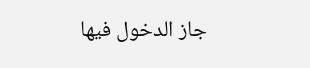جاز الدخول فيها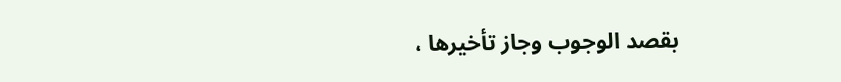بقصد الوجوب وجاز تأخيرها ،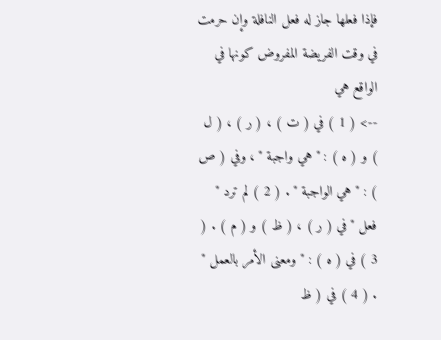فإذا فعلها جاز له فعل النافلة وإن حرمت في وقت الفريضة المفروض كونها في الواقع هي
--> ( 1 ) في ( ت ) ، ( ر ) ، ( ل ) و ( ه ) : " هي واجبة " ، وفي ( ص ) : " هي الواجبة " . ( 2 ) لم ترد " فعل " في ( ر ) ، ( ظ ) و ( م ) . ( 3 ) في ( ه ) : " ومعنى الأمر بالعمل " . ( 4 ) في ( ظ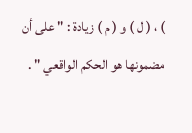) ، ( ل ) و ( م ) زيادة : " على أن مضمونها هو الحكم الواقعي " .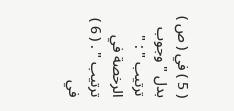( 5 ) في ( ص ) بدل " وجوب ترتيب " : " الرخصة في ترتيب " . ( 6 ) في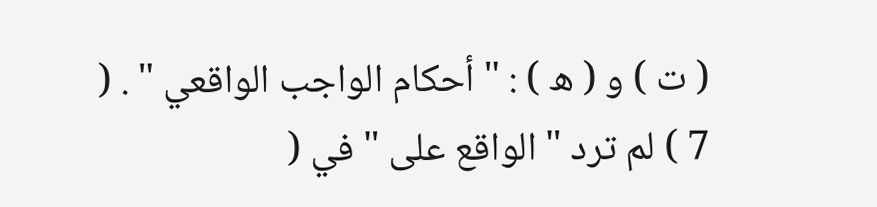( ت ) و ( ه ) : " أحكام الواجب الواقعي " . ( 7 ) لم ترد " الواقع على " في (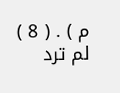م ) . ( 8 ) لم ترد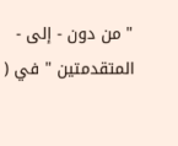" من دون - إلى - المتقدمتين " في (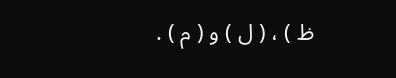ظ ) ، ( ل ) و ( م ) .